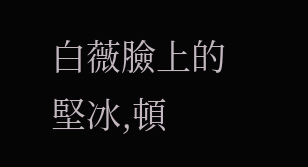白薇臉上的堅冰,頓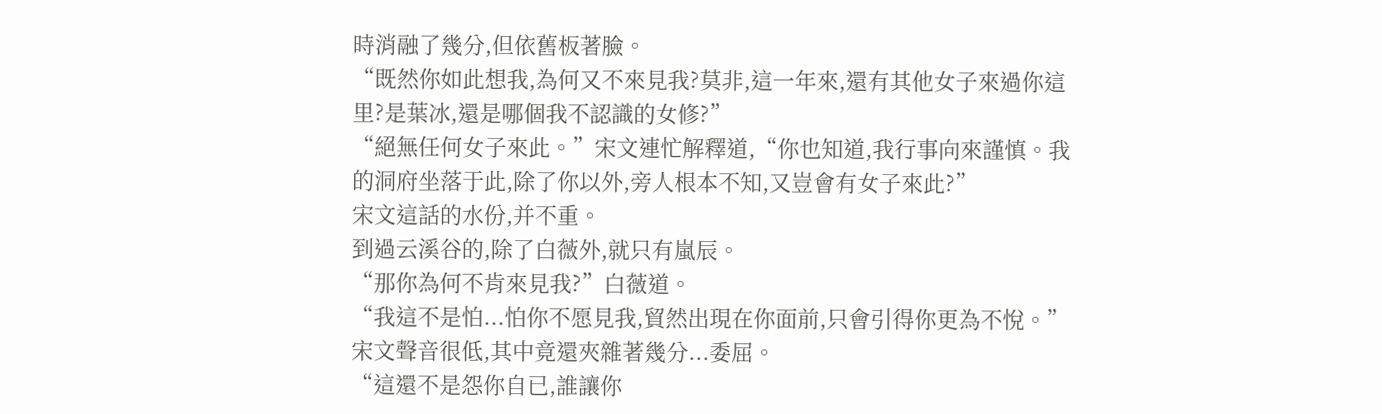時消融了幾分,但依舊板著臉。
“既然你如此想我,為何又不來見我?莫非,這一年來,還有其他女子來過你這里?是葉冰,還是哪個我不認識的女修?”
“絕無任何女子來此。”宋文連忙解釋道,“你也知道,我行事向來謹慎。我的洞府坐落于此,除了你以外,旁人根本不知,又豈會有女子來此?”
宋文這話的水份,并不重。
到過云溪谷的,除了白薇外,就只有嵐辰。
“那你為何不肯來見我?”白薇道。
“我這不是怕...怕你不愿見我,貿然出現在你面前,只會引得你更為不悅。”
宋文聲音很低,其中竟還夾雜著幾分...委屈。
“這還不是怨你自已,誰讓你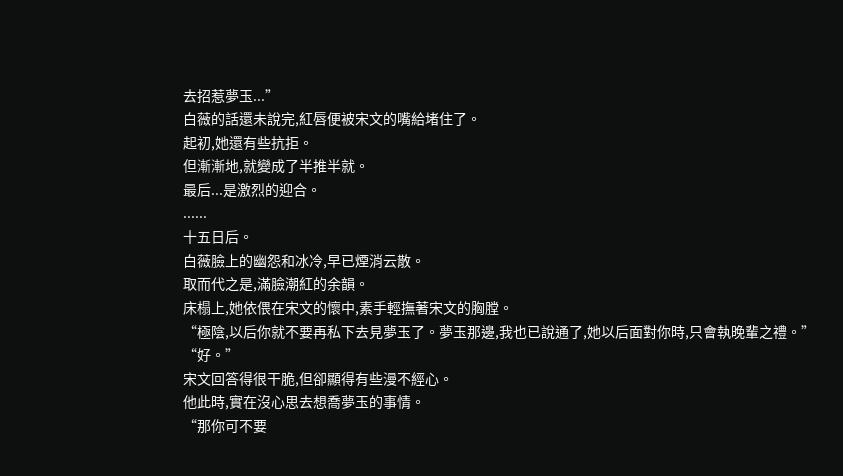去招惹夢玉...”
白薇的話還未說完,紅唇便被宋文的嘴給堵住了。
起初,她還有些抗拒。
但漸漸地,就變成了半推半就。
最后...是激烈的迎合。
......
十五日后。
白薇臉上的幽怨和冰冷,早已煙消云散。
取而代之是,滿臉潮紅的余韻。
床榻上,她依偎在宋文的懷中,素手輕撫著宋文的胸膛。
“極陰,以后你就不要再私下去見夢玉了。夢玉那邊,我也已說通了,她以后面對你時,只會執晚輩之禮。”
“好。”
宋文回答得很干脆,但卻顯得有些漫不經心。
他此時,實在沒心思去想喬夢玉的事情。
“那你可不要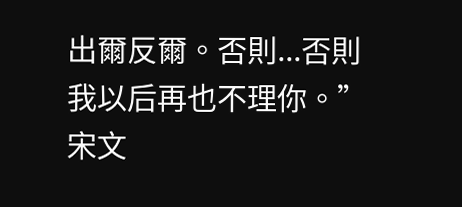出爾反爾。否則...否則我以后再也不理你。”
宋文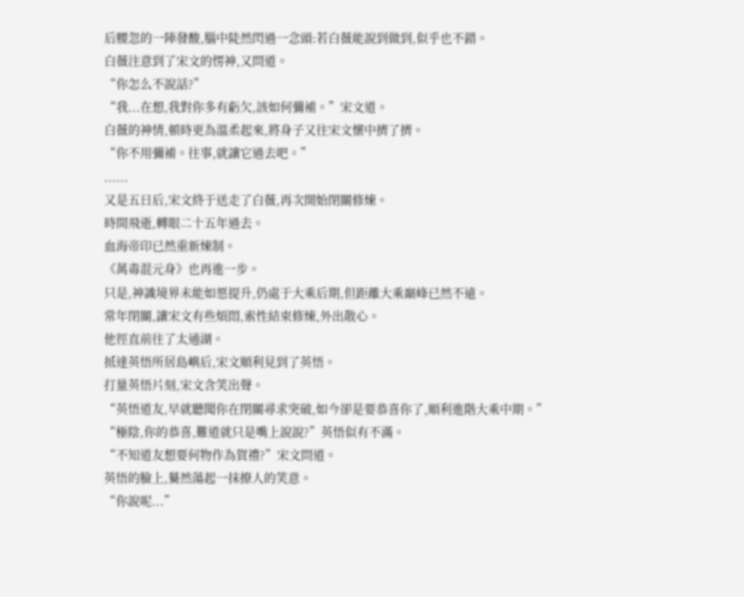后腰忽的一陣發酸,腦中陡然閃過一念頭:若白薇能說到做到,似乎也不錯。
白薇注意到了宋文的愣神,又問道。
“你怎么不說話?”
“我...在想,我對你多有虧欠,該如何彌補。”宋文道。
白薇的神情,頓時更為溫柔起來,將身子又往宋文懷中擠了擠。
“你不用彌補。往事,就讓它過去吧。”
......
又是五日后,宋文終于送走了白薇,再次開始閉關修煉。
時間飛逝,轉眼二十五年過去。
血海帝印已然重新煉制。
《萬毒混元身》也再進一步。
只是,神識境界未能如愿提升,仍處于大乘后期,但距離大乘巔峰已然不遠。
常年閉關,讓宋文有些煩悶,索性結束修煉,外出散心。
他徑直前往了太通湖。
抵達英悟所居島嶼后,宋文順利見到了英悟。
打量英悟片刻,宋文含笑出聲。
“英悟道友,早就聽聞你在閉關尋求突破,如今卻是要恭喜你了,順利進階大乘中期。”
“極陰,你的恭喜,難道就只是嘴上說說?”英悟似有不滿。
“不知道友想要何物作為賀禮?”宋文問道。
英悟的臉上,驀然蕩起一抹撩人的笑意。
“你說呢...”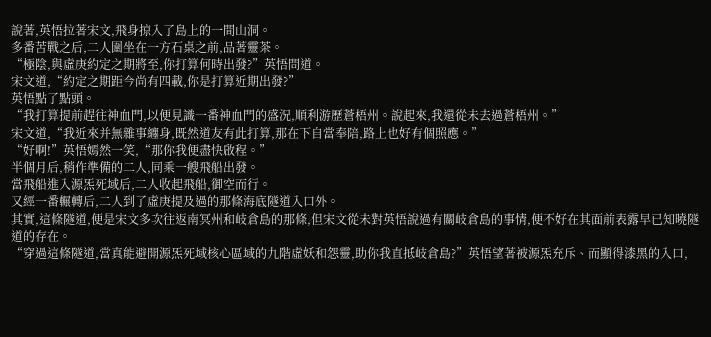說著,英悟拉著宋文,飛身掠入了島上的一間山洞。
多番苦戰之后,二人圍坐在一方石桌之前,品著靈茶。
“極陰,與虛庚約定之期將至,你打算何時出發?”英悟問道。
宋文道,“約定之期距今尚有四載,你是打算近期出發?”
英悟點了點頭。
“我打算提前趕往神血門,以便見識一番神血門的盛況,順利游歷蒼梧州。說起來,我還從未去過蒼梧州。”
宋文道,“我近來并無雜事纏身,既然道友有此打算,那在下自當奉陪,路上也好有個照應。”
“好啊!”英悟嫣然一笑,“那你我便盡快啟程。”
半個月后,稍作準備的二人,同乘一艘飛船出發。
當飛船進入源炁死域后,二人收起飛船,御空而行。
又經一番輾轉后,二人到了虛庚提及過的那條海底隧道入口外。
其實,這條隧道,便是宋文多次往返南冥州和岐倉島的那條,但宋文從未對英悟說過有關岐倉島的事情,便不好在其面前表露早已知曉隧道的存在。
“穿過這條隧道,當真能避開源炁死域核心區域的九階虛妖和怨靈,助你我直抵岐倉島?”英悟望著被源炁充斥、而顯得漆黑的入口,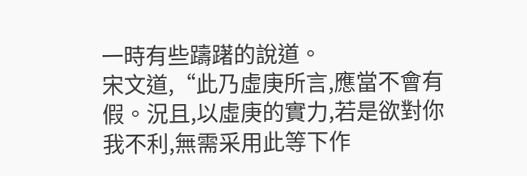一時有些躊躇的說道。
宋文道,“此乃虛庚所言,應當不會有假。況且,以虛庚的實力,若是欲對你我不利,無需采用此等下作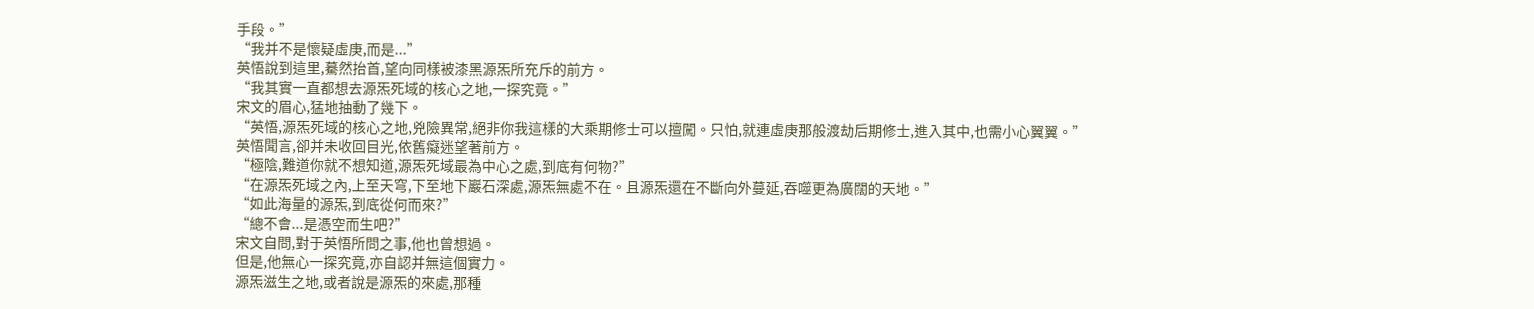手段。”
“我并不是懷疑虛庚,而是...”
英悟說到這里,驀然抬首,望向同樣被漆黑源炁所充斥的前方。
“我其實一直都想去源炁死域的核心之地,一探究竟。”
宋文的眉心,猛地抽動了幾下。
“英悟,源炁死域的核心之地,兇險異常,絕非你我這樣的大乘期修士可以擅闖。只怕,就連虛庚那般渡劫后期修士,進入其中,也需小心翼翼。”
英悟聞言,卻并未收回目光,依舊癡迷望著前方。
“極陰,難道你就不想知道,源炁死域最為中心之處,到底有何物?”
“在源炁死域之內,上至天穹,下至地下巖石深處,源炁無處不在。且源炁還在不斷向外蔓延,吞噬更為廣闊的天地。”
“如此海量的源炁,到底從何而來?”
“總不會...是憑空而生吧?”
宋文自問,對于英悟所問之事,他也曾想過。
但是,他無心一探究竟,亦自認并無這個實力。
源炁滋生之地,或者說是源炁的來處,那種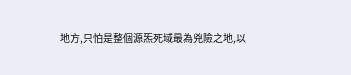地方,只怕是整個源炁死域最為兇險之地,以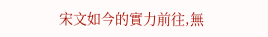宋文如今的實力前往,無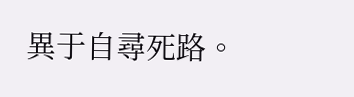異于自尋死路。